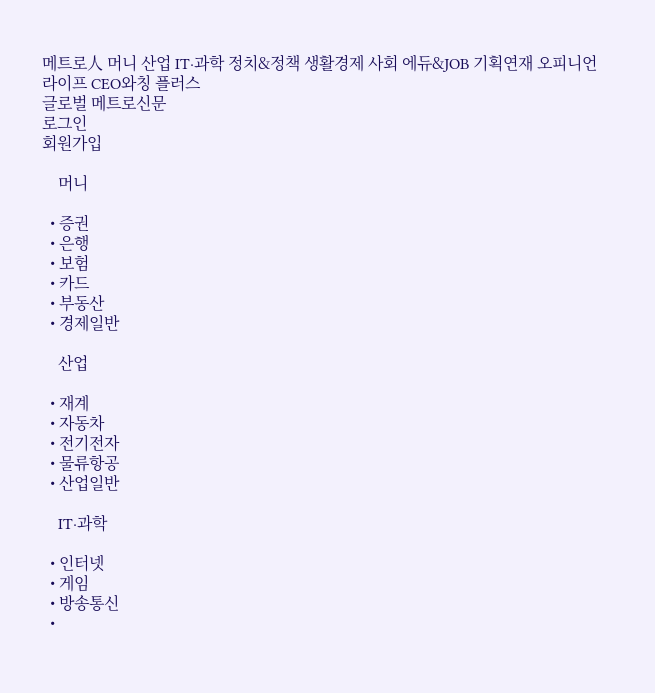메트로人 머니 산업 IT·과학 정치&정책 생활경제 사회 에듀&JOB 기획연재 오피니언 라이프 CEO와칭 플러스
글로벌 메트로신문
로그인
회원가입

    머니

  • 증권
  • 은행
  • 보험
  • 카드
  • 부동산
  • 경제일반

    산업

  • 재계
  • 자동차
  • 전기전자
  • 물류항공
  • 산업일반

    IT·과학

  • 인터넷
  • 게임
  • 방송통신
  •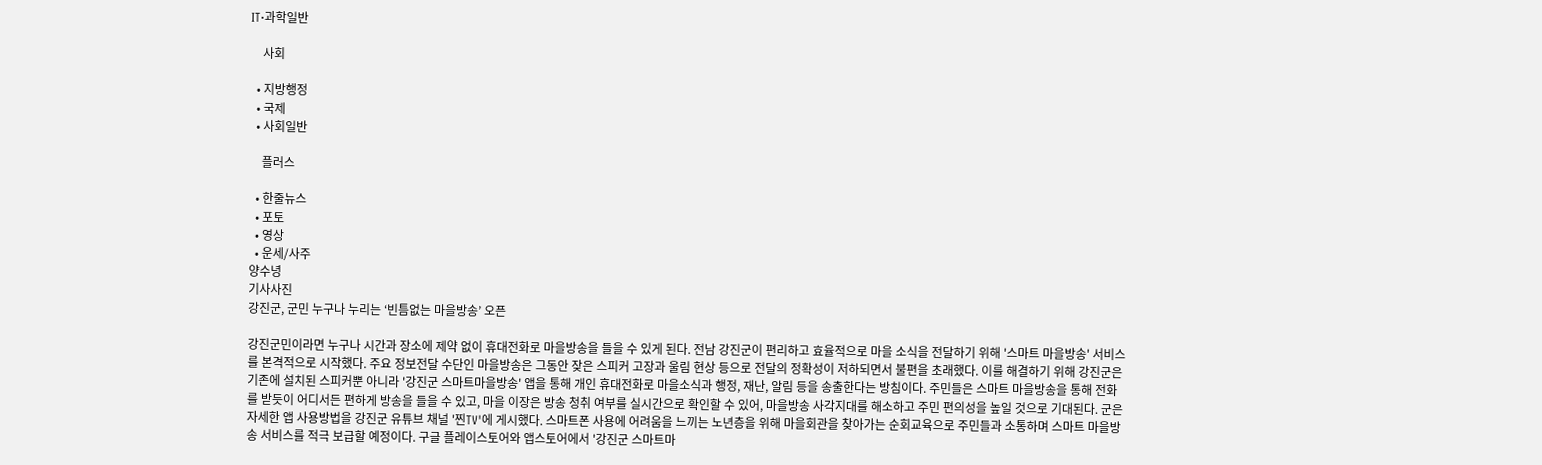IT·과학일반

    사회

  • 지방행정
  • 국제
  • 사회일반

    플러스

  • 한줄뉴스
  • 포토
  • 영상
  • 운세/사주
양수녕
기사사진
강진군, 군민 누구나 누리는 ‘빈틈없는 마을방송’ 오픈

강진군민이라면 누구나 시간과 장소에 제약 없이 휴대전화로 마을방송을 들을 수 있게 된다. 전남 강진군이 편리하고 효율적으로 마을 소식을 전달하기 위해 '스마트 마을방송' 서비스를 본격적으로 시작했다. 주요 정보전달 수단인 마을방송은 그동안 잦은 스피커 고장과 울림 현상 등으로 전달의 정확성이 저하되면서 불편을 초래했다. 이를 해결하기 위해 강진군은 기존에 설치된 스피커뿐 아니라 '강진군 스마트마을방송' 앱을 통해 개인 휴대전화로 마을소식과 행정, 재난, 알림 등을 송출한다는 방침이다. 주민들은 스마트 마을방송을 통해 전화를 받듯이 어디서든 편하게 방송을 들을 수 있고, 마을 이장은 방송 청취 여부를 실시간으로 확인할 수 있어, 마을방송 사각지대를 해소하고 주민 편의성을 높일 것으로 기대된다. 군은 자세한 앱 사용방법을 강진군 유튜브 채널 '찐TV'에 게시했다. 스마트폰 사용에 어려움을 느끼는 노년층을 위해 마을회관을 찾아가는 순회교육으로 주민들과 소통하며 스마트 마을방송 서비스를 적극 보급할 예정이다. 구글 플레이스토어와 앱스토어에서 '강진군 스마트마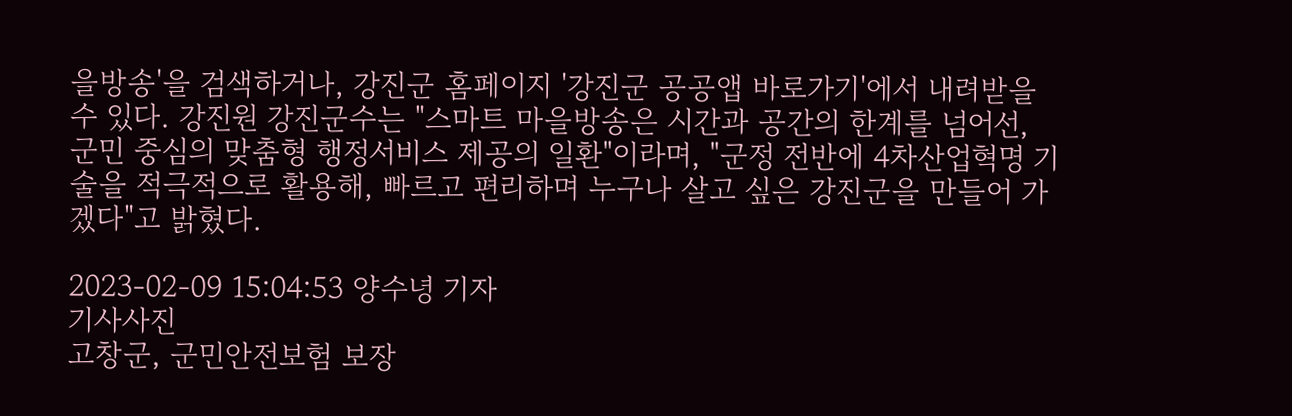을방송'을 검색하거나, 강진군 홈페이지 '강진군 공공앱 바로가기'에서 내려받을 수 있다. 강진원 강진군수는 "스마트 마을방송은 시간과 공간의 한계를 넘어선, 군민 중심의 맞춤형 행정서비스 제공의 일환"이라며, "군정 전반에 4차산업혁명 기술을 적극적으로 활용해, 빠르고 편리하며 누구나 살고 싶은 강진군을 만들어 가겠다"고 밝혔다.

2023-02-09 15:04:53 양수녕 기자
기사사진
고창군, 군민안전보험 보장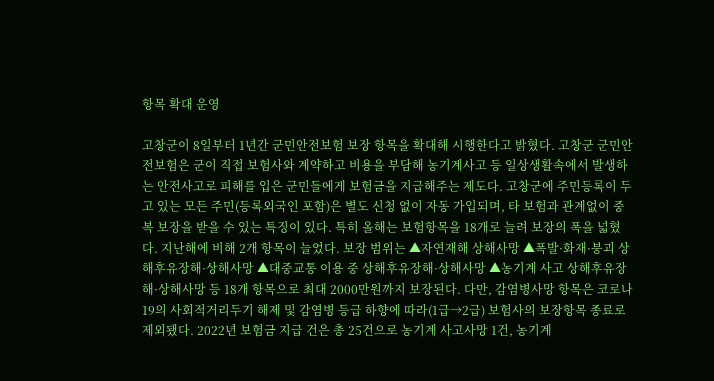항목 확대 운영

고창군이 8일부터 1년간 군민안전보험 보장 항목을 확대해 시행한다고 밝혔다. 고창군 군민안전보험은 군이 직접 보험사와 계약하고 비용을 부담해 농기계사고 등 일상생활속에서 발생하는 안전사고로 피해를 입은 군민들에게 보험금을 지급해주는 제도다. 고창군에 주민등록이 두고 있는 모든 주민(등록외국인 포함)은 별도 신청 없이 자동 가입되며, 타 보험과 관계없이 중복 보장을 받을 수 있는 특징이 있다. 특히 올해는 보험항목을 18개로 늘려 보장의 폭을 넓혔다. 지난해에 비해 2개 항목이 늘었다. 보장 범위는 ▲자연재해 상해사망 ▲폭발·화재·붕괴 상해후유장해·상해사망 ▲대중교통 이용 중 상해후유장해·상해사망 ▲농기계 사고 상해후유장해·상해사망 등 18개 항목으로 최대 2000만원까지 보장된다. 다만, 감염병사망 항목은 코로나19의 사회적거리두기 해제 및 감염병 등급 하향에 따라(1급→2급) 보험사의 보장항목 종료로 제외됐다. 2022년 보험금 지급 건은 총 25건으로 농기계 사고사망 1건, 농기계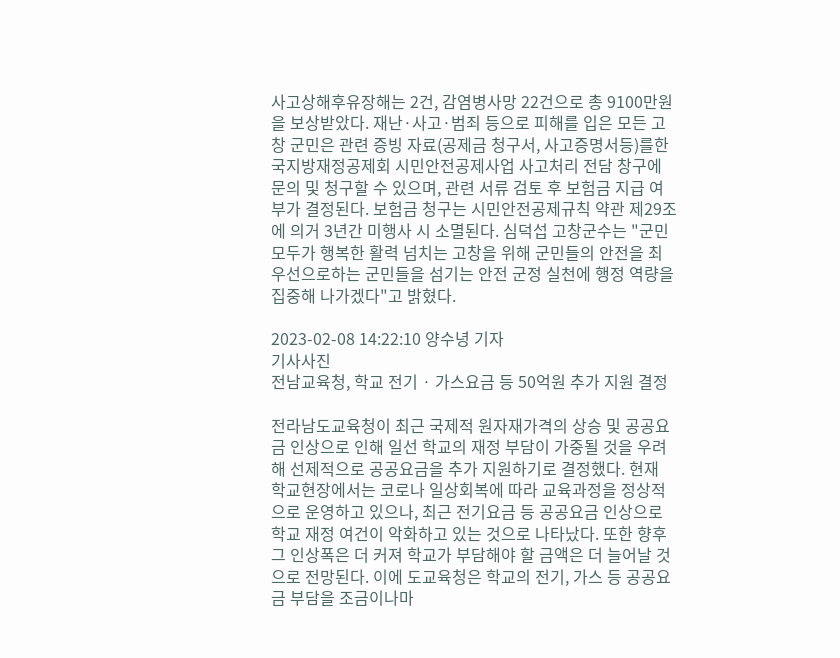사고상해후유장해는 2건, 감염병사망 22건으로 총 9100만원을 보상받았다. 재난·사고·범죄 등으로 피해를 입은 모든 고창 군민은 관련 증빙 자료(공제금 청구서, 사고증명서등)를한국지방재정공제회 시민안전공제사업 사고처리 전담 창구에 문의 및 청구할 수 있으며, 관련 서류 검토 후 보험금 지급 여부가 결정된다. 보험금 청구는 시민안전공제규칙 약관 제29조에 의거 3년간 미행사 시 소멸된다. 심덕섭 고창군수는 "군민모두가 행복한 활력 넘치는 고창을 위해 군민들의 안전을 최우선으로하는 군민들을 섬기는 안전 군정 실천에 행정 역량을 집중해 나가겠다"고 밝혔다.

2023-02-08 14:22:10 양수녕 기자
기사사진
전남교육청, 학교 전기 · 가스요금 등 50억원 추가 지원 결정

전라남도교육청이 최근 국제적 원자재가격의 상승 및 공공요금 인상으로 인해 일선 학교의 재정 부담이 가중될 것을 우려해 선제적으로 공공요금을 추가 지원하기로 결정했다. 현재 학교현장에서는 코로나 일상회복에 따라 교육과정을 정상적으로 운영하고 있으나, 최근 전기요금 등 공공요금 인상으로 학교 재정 여건이 악화하고 있는 것으로 나타났다. 또한 향후 그 인상폭은 더 커져 학교가 부담해야 할 금액은 더 늘어날 것으로 전망된다. 이에 도교육청은 학교의 전기, 가스 등 공공요금 부담을 조금이나마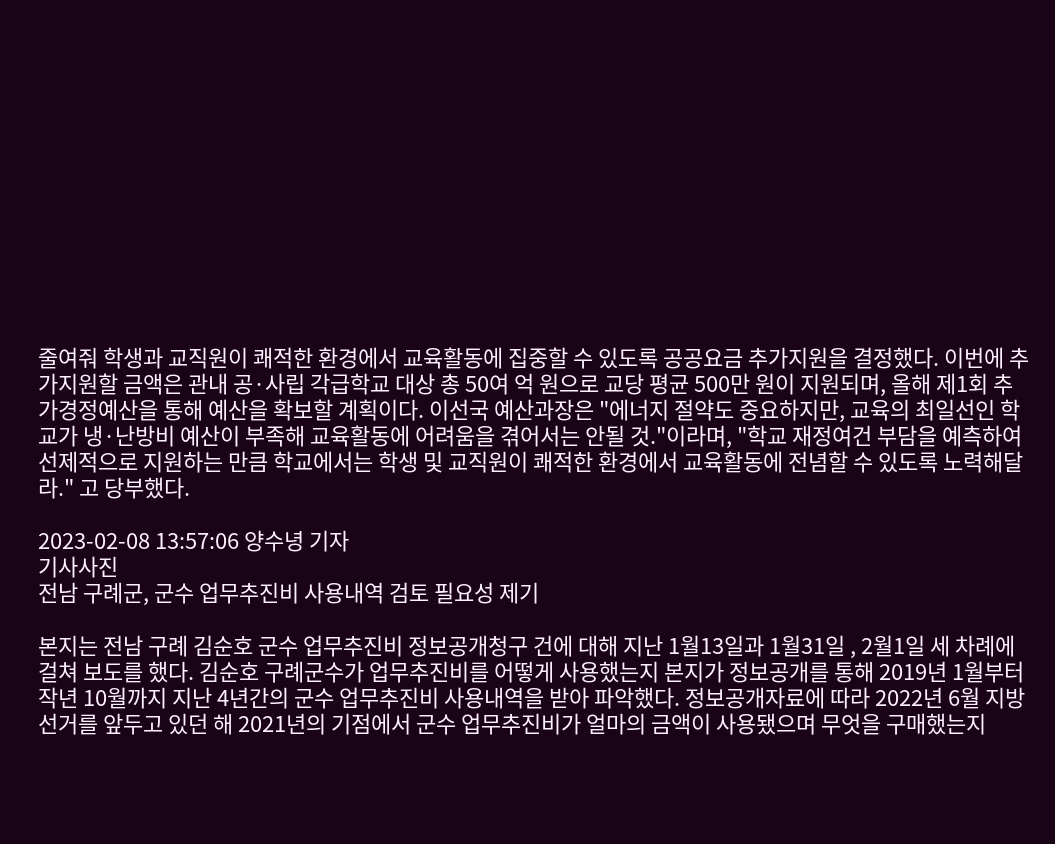줄여줘 학생과 교직원이 쾌적한 환경에서 교육활동에 집중할 수 있도록 공공요금 추가지원을 결정했다. 이번에 추가지원할 금액은 관내 공·사립 각급학교 대상 총 50여 억 원으로 교당 평균 500만 원이 지원되며, 올해 제1회 추가경정예산을 통해 예산을 확보할 계획이다. 이선국 예산과장은 "에너지 절약도 중요하지만, 교육의 최일선인 학교가 냉·난방비 예산이 부족해 교육활동에 어려움을 겪어서는 안될 것."이라며, "학교 재정여건 부담을 예측하여 선제적으로 지원하는 만큼 학교에서는 학생 및 교직원이 쾌적한 환경에서 교육활동에 전념할 수 있도록 노력해달라." 고 당부했다.

2023-02-08 13:57:06 양수녕 기자
기사사진
전남 구례군, 군수 업무추진비 사용내역 검토 필요성 제기

본지는 전남 구례 김순호 군수 업무추진비 정보공개청구 건에 대해 지난 1월13일과 1월31일 , 2월1일 세 차례에 걸쳐 보도를 했다. 김순호 구례군수가 업무추진비를 어떻게 사용했는지 본지가 정보공개를 통해 2019년 1월부터 작년 10월까지 지난 4년간의 군수 업무추진비 사용내역을 받아 파악했다. 정보공개자료에 따라 2022년 6월 지방선거를 앞두고 있던 해 2021년의 기점에서 군수 업무추진비가 얼마의 금액이 사용됐으며 무엇을 구매했는지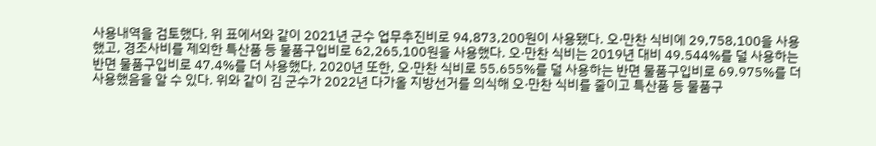사용내역을 검토했다. 위 표에서와 같이 2021년 군수 업무추진비로 94,873,200원이 사용됐다. 오·만찬 식비에 29,758,100을 사용했고, 경조사비를 제외한 특산품 등 물품구입비로 62,265,100원을 사용했다. 오·만찬 식비는 2019년 대비 49.544%를 덜 사용하는 반면 물품구입비로 47.4%를 더 사용했다. 2020년 또한, 오·만찬 식비로 55.655%를 덜 사용하는 반면 물품구입비로 69.975%를 더 사용했음을 알 수 있다. 위와 같이 김 군수가 2022년 다가올 지방선거를 의식해 오·만찬 식비를 줄이고 특산품 등 물품구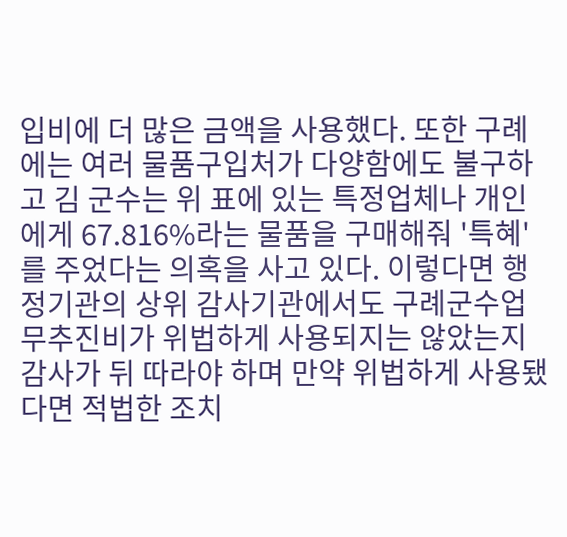입비에 더 많은 금액을 사용했다. 또한 구례에는 여러 물품구입처가 다양함에도 불구하고 김 군수는 위 표에 있는 특정업체나 개인에게 67.816%라는 물품을 구매해줘 '특혜'를 주었다는 의혹을 사고 있다. 이렇다면 행정기관의 상위 감사기관에서도 구례군수업무추진비가 위법하게 사용되지는 않았는지 감사가 뒤 따라야 하며 만약 위법하게 사용됐다면 적법한 조치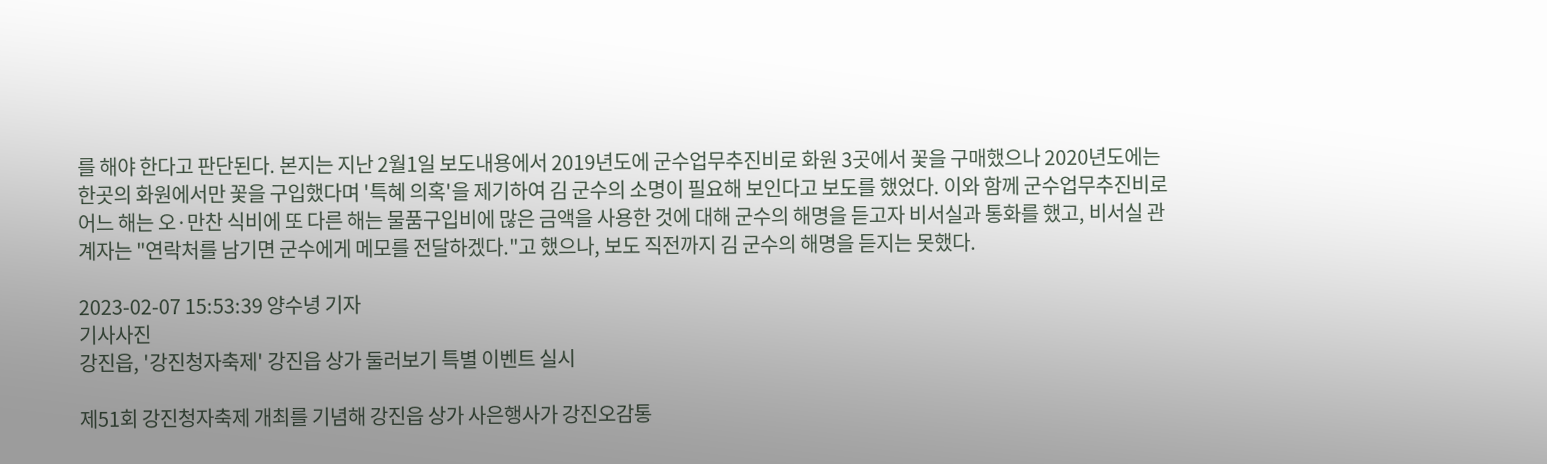를 해야 한다고 판단된다. 본지는 지난 2월1일 보도내용에서 2019년도에 군수업무추진비로 화원 3곳에서 꽃을 구매했으나 2020년도에는 한곳의 화원에서만 꽃을 구입했다며 '특혜 의혹'을 제기하여 김 군수의 소명이 필요해 보인다고 보도를 했었다. 이와 함께 군수업무추진비로 어느 해는 오·만찬 식비에 또 다른 해는 물품구입비에 많은 금액을 사용한 것에 대해 군수의 해명을 듣고자 비서실과 통화를 했고, 비서실 관계자는 "연락처를 남기면 군수에게 메모를 전달하겠다."고 했으나, 보도 직전까지 김 군수의 해명을 듣지는 못했다.

2023-02-07 15:53:39 양수녕 기자
기사사진
강진읍, '강진청자축제' 강진읍 상가 둘러보기 특별 이벤트 실시

제51회 강진청자축제 개최를 기념해 강진읍 상가 사은행사가 강진오감통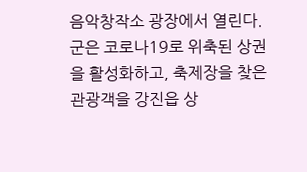음악창작소 광장에서 열린다. 군은 코로나19로 위축된 상권을 활성화하고, 축제장을 찾은 관광객을 강진읍 상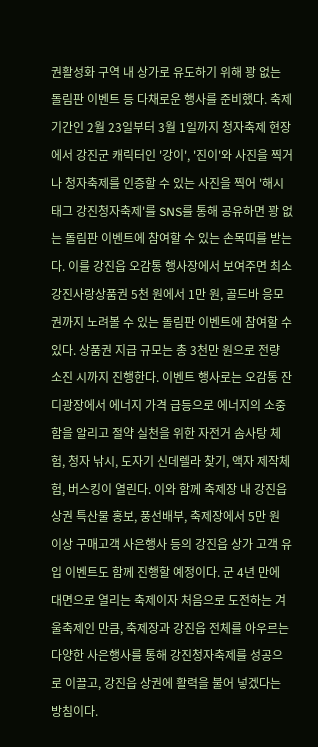권활성화 구역 내 상가로 유도하기 위해 꽝 없는 돌림판 이벤트 등 다채로운 행사를 준비했다. 축제기간인 2월 23일부터 3월 1일까지 청자축제 현장에서 강진군 캐릭터인 '강이', '진이'와 사진을 찍거나 청자축제를 인증할 수 있는 사진을 찍어 '해시태그 강진청자축제'를 SNS를 통해 공유하면 꽝 없는 돌림판 이벤트에 참여할 수 있는 손목띠를 받는다. 이를 강진읍 오감통 행사장에서 보여주면 최소 강진사랑상품권 5천 원에서 1만 원, 골드바 응모권까지 노려볼 수 있는 돌림판 이벤트에 참여할 수 있다. 상품권 지급 규모는 총 3천만 원으로 전량 소진 시까지 진행한다. 이벤트 행사로는 오감통 잔디광장에서 에너지 가격 급등으로 에너지의 소중함을 알리고 절약 실천을 위한 자전거 솜사탕 체험, 청자 낚시, 도자기 신데렐라 찾기, 액자 제작체험, 버스킹이 열린다. 이와 함께 축제장 내 강진읍 상권 특산물 홍보, 풍선배부, 축제장에서 5만 원 이상 구매고객 사은행사 등의 강진읍 상가 고객 유입 이벤트도 함께 진행할 예정이다. 군 4년 만에 대면으로 열리는 축제이자 처음으로 도전하는 겨울축제인 만큼, 축제장과 강진읍 전체를 아우르는 다양한 사은행사를 통해 강진청자축제를 성공으로 이끌고, 강진읍 상권에 활력을 불어 넣겠다는 방침이다.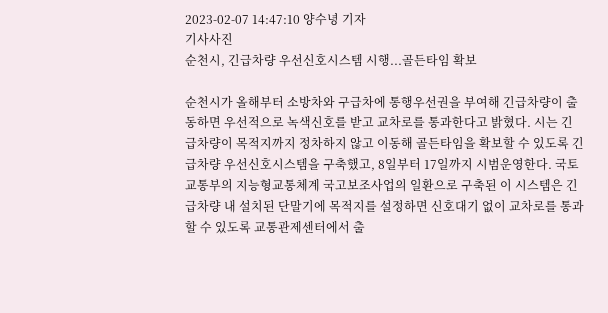2023-02-07 14:47:10 양수녕 기자
기사사진
순천시, 긴급차량 우선신호시스템 시행...골든타임 확보

순천시가 올해부터 소방차와 구급차에 통행우선권을 부여해 긴급차량이 출동하면 우선적으로 녹색신호를 받고 교차로를 통과한다고 밝혔다. 시는 긴급차량이 목적지까지 정차하지 않고 이동해 골든타임을 확보할 수 있도록 긴급차량 우선신호시스템을 구축했고, 8일부터 17일까지 시범운영한다. 국토교통부의 지능형교통체계 국고보조사업의 일환으로 구축된 이 시스템은 긴급차량 내 설치된 단말기에 목적지를 설정하면 신호대기 없이 교차로를 통과할 수 있도록 교통관제센터에서 출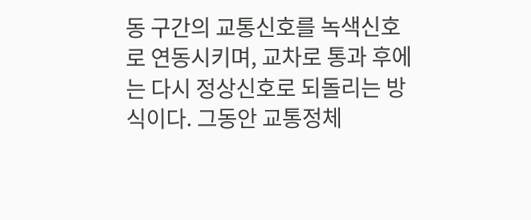동 구간의 교통신호를 녹색신호로 연동시키며, 교차로 통과 후에는 다시 정상신호로 되돌리는 방식이다. 그동안 교통정체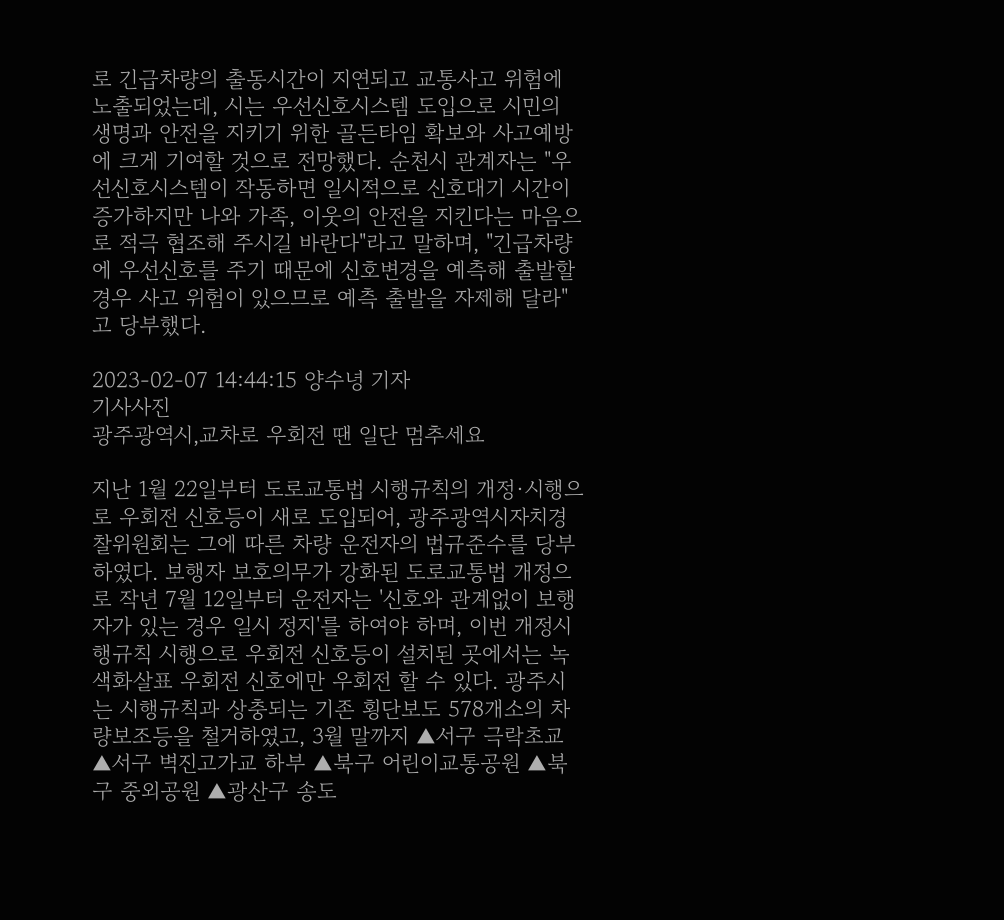로 긴급차량의 출동시간이 지연되고 교통사고 위험에 노출되었는데, 시는 우선신호시스템 도입으로 시민의 생명과 안전을 지키기 위한 골든타임 확보와 사고예방에 크게 기여할 것으로 전망했다. 순천시 관계자는 "우선신호시스템이 작동하면 일시적으로 신호대기 시간이 증가하지만 나와 가족, 이웃의 안전을 지킨다는 마음으로 적극 협조해 주시길 바란다"라고 말하며, "긴급차량에 우선신호를 주기 때문에 신호변경을 예측해 출발할 경우 사고 위험이 있으므로 예측 출발을 자제해 달라"고 당부했다.

2023-02-07 14:44:15 양수녕 기자
기사사진
광주광역시,교차로 우회전 땐 일단 멈추세요

지난 1월 22일부터 도로교통법 시행규칙의 개정·시행으로 우회전 신호등이 새로 도입되어, 광주광역시자치경찰위원회는 그에 따른 차량 운전자의 법규준수를 당부하였다. 보행자 보호의무가 강화된 도로교통법 개정으로 작년 7월 12일부터 운전자는 '신호와 관계없이 보행자가 있는 경우 일시 정지'를 하여야 하며, 이번 개정시행규칙 시행으로 우회전 신호등이 설치된 곳에서는 녹색화살표 우회전 신호에만 우회전 할 수 있다. 광주시는 시행규칙과 상충되는 기존 횡단보도 578개소의 차량보조등을 철거하였고, 3월 말까지 ▲서구 극락초교 ▲서구 벽진고가교 하부 ▲북구 어린이교통공원 ▲북구 중외공원 ▲광산구 송도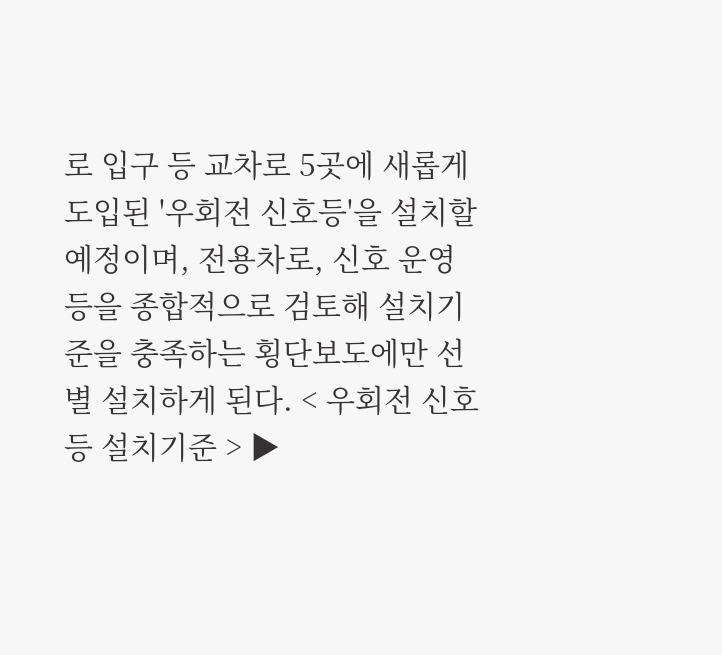로 입구 등 교차로 5곳에 새롭게 도입된 '우회전 신호등'을 설치할 예정이며, 전용차로, 신호 운영 등을 종합적으로 검토해 설치기준을 충족하는 횡단보도에만 선별 설치하게 된다. < 우회전 신호등 설치기준 > ▶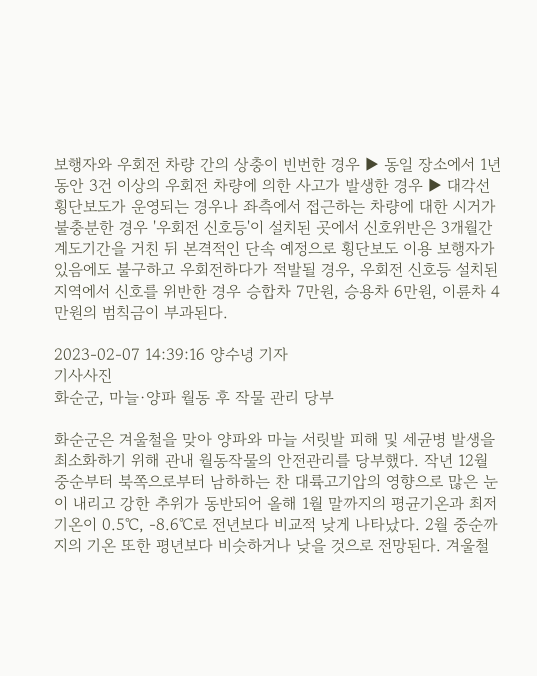보행자와 우회전 차량 간의 상충이 빈번한 경우 ▶ 동일 장소에서 1년 동안 3건 이상의 우회전 차량에 의한 사고가 발생한 경우 ▶ 대각선 횡단보도가 운영되는 경우나 좌측에서 접근하는 차량에 대한 시거가 불충분한 경우 '우회전 신호등'이 설치된 곳에서 신호위반은 3개월간 계도기간을 거친 뒤 본격적인 단속 예정으로 횡단보도 이용 보행자가 있음에도 불구하고 우회전하다가 적발될 경우, 우회전 신호등 설치된 지역에서 신호를 위반한 경우 승합차 7만원, 승용차 6만원, 이륜차 4만원의 범칙금이 부과된다.

2023-02-07 14:39:16 양수녕 기자
기사사진
화순군, 마늘·양파 월동 후 작물 관리 당부

화순군은 겨울철을 맞아 양파와 마늘 서릿발 피해 및 세균병 발생을 최소화하기 위해 관내 월동작물의 안전관리를 당부했다. 작년 12월 중순부터 북쪽으로부터 남하하는 찬 대륙고기압의 영향으로 많은 눈이 내리고 강한 추위가 동반되어 올해 1월 말까지의 평균기온과 최저기온이 0.5℃, -8.6℃로 전년보다 비교적 낮게 나타났다. 2월 중순까지의 기온 또한 평년보다 비슷하거나 낮을 것으로 전망된다. 겨울철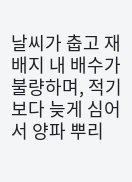날씨가 춥고 재배지 내 배수가 불량하며, 적기보다 늦게 심어서 양파 뿌리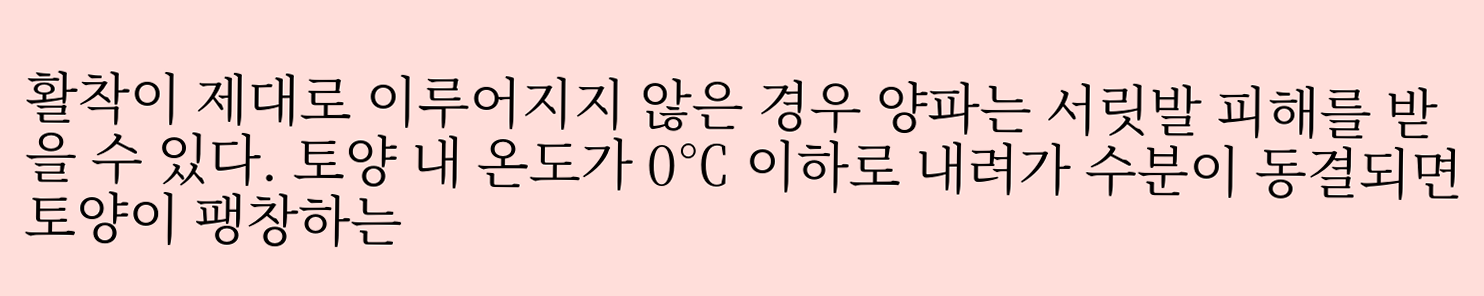활착이 제대로 이루어지지 않은 경우 양파는 서릿발 피해를 받을 수 있다. 토양 내 온도가 0℃ 이하로 내려가 수분이 동결되면 토양이 팽창하는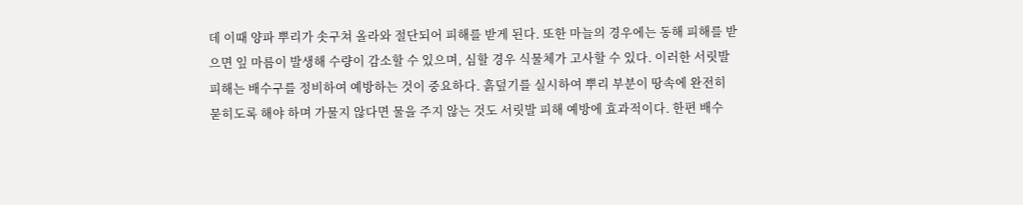데 이때 양파 뿌리가 솟구쳐 올라와 절단되어 피해를 받게 된다. 또한 마늘의 경우에는 동해 피해를 받으면 잎 마름이 발생해 수량이 감소할 수 있으며, 심할 경우 식물체가 고사할 수 있다. 이러한 서릿발 피해는 배수구를 정비하여 예방하는 것이 중요하다. 흙덮기를 실시하여 뿌리 부분이 땅속에 완전히 묻히도록 해야 하며 가물지 않다면 물을 주지 않는 것도 서릿발 피해 예방에 효과적이다. 한편 배수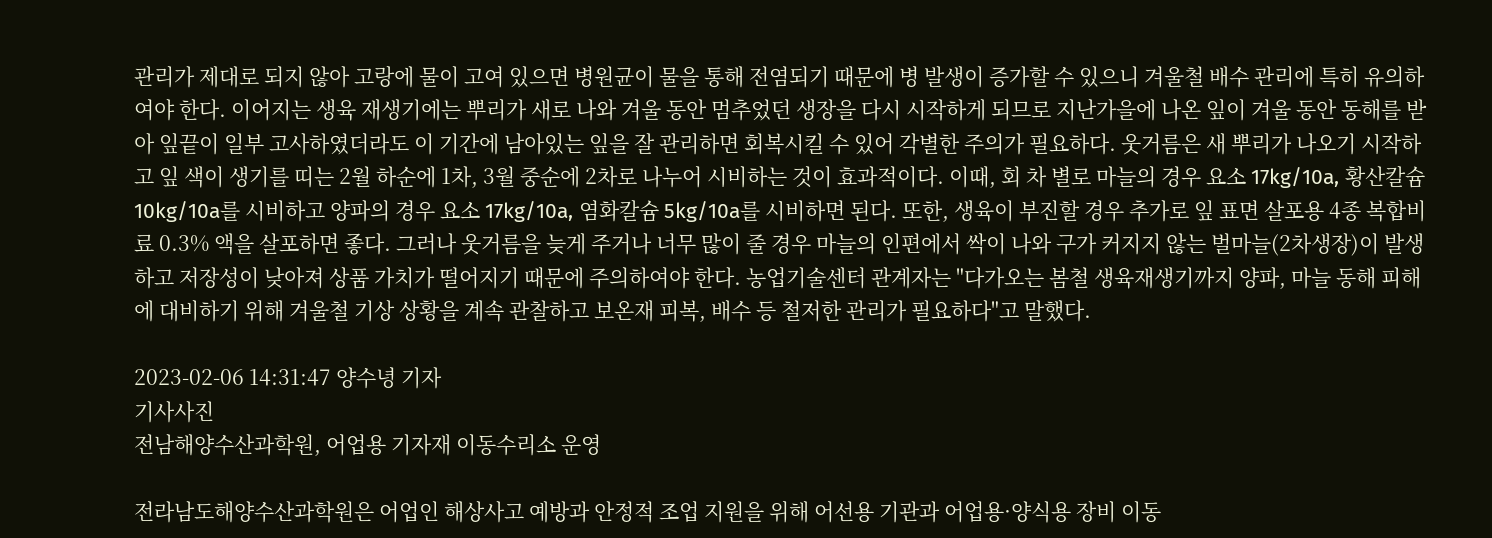관리가 제대로 되지 않아 고랑에 물이 고여 있으면 병원균이 물을 통해 전염되기 때문에 병 발생이 증가할 수 있으니 겨울철 배수 관리에 특히 유의하여야 한다. 이어지는 생육 재생기에는 뿌리가 새로 나와 겨울 동안 멈추었던 생장을 다시 시작하게 되므로 지난가을에 나온 잎이 겨울 동안 동해를 받아 잎끝이 일부 고사하였더라도 이 기간에 남아있는 잎을 잘 관리하면 회복시킬 수 있어 각별한 주의가 필요하다. 웃거름은 새 뿌리가 나오기 시작하고 잎 색이 생기를 띠는 2월 하순에 1차, 3월 중순에 2차로 나누어 시비하는 것이 효과적이다. 이때, 회 차 별로 마늘의 경우 요소 17kg/10a, 황산칼슘 10kg/10a를 시비하고 양파의 경우 요소 17kg/10a, 염화칼슘 5kg/10a를 시비하면 된다. 또한, 생육이 부진할 경우 추가로 잎 표면 살포용 4종 복합비료 0.3% 액을 살포하면 좋다. 그러나 웃거름을 늦게 주거나 너무 많이 줄 경우 마늘의 인편에서 싹이 나와 구가 커지지 않는 벌마늘(2차생장)이 발생하고 저장성이 낮아져 상품 가치가 떨어지기 때문에 주의하여야 한다. 농업기술센터 관계자는 "다가오는 봄철 생육재생기까지 양파, 마늘 동해 피해에 대비하기 위해 겨울철 기상 상황을 계속 관찰하고 보온재 피복, 배수 등 철저한 관리가 필요하다"고 말했다.

2023-02-06 14:31:47 양수녕 기자
기사사진
전남해양수산과학원, 어업용 기자재 이동수리소 운영

전라남도해양수산과학원은 어업인 해상사고 예방과 안정적 조업 지원을 위해 어선용 기관과 어업용·양식용 장비 이동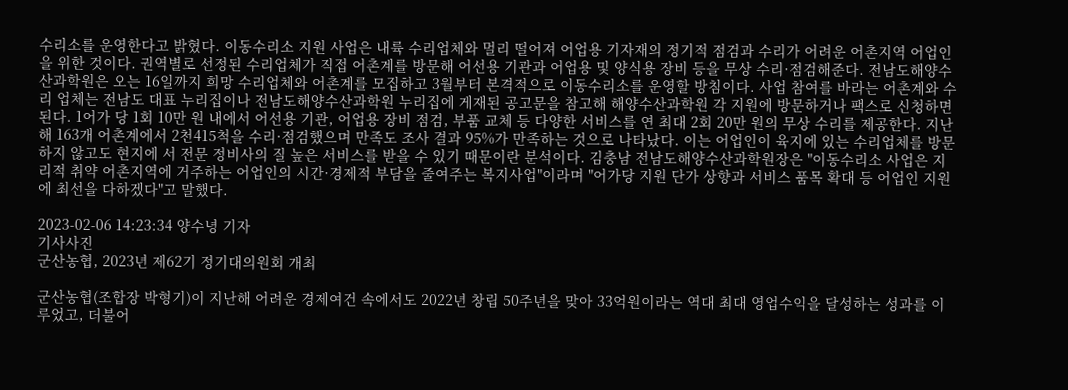수리소를 운영한다고 밝혔다. 이동수리소 지원 사업은 내륙 수리업체와 멀리 떨어져 어업용 기자재의 정기적 점검과 수리가 어려운 어촌지역 어업인을 위한 것이다. 권역별로 선정된 수리업체가 직접 어촌계를 방문해 어선용 기관과 어업용 및 양식용 장비 등을 무상 수리·점검해준다. 전남도해양수산과학원은 오는 16일까지 희망 수리업체와 어촌계를 모집하고 3월부터 본격적으로 이동수리소를 운영할 방침이다. 사업 참여를 바라는 어촌계와 수리 업체는 전남도 대표 누리집이나 전남도해양수산과학원 누리집에 게재된 공고문을 참고해 해양수산과학원 각 지원에 방문하거나 팩스로 신청하면 된다. 1어가 당 1회 10만 원 내에서 어선용 기관, 어업용 장비 점검, 부품 교체 등 다양한 서비스를 연 최대 2회 20만 원의 무상 수리를 제공한다. 지난해 163개 어촌계에서 2천415척을 수리·점검했으며 만족도 조사 결과 95%가 만족하는 것으로 나타났다. 이는 어업인이 육지에 있는 수리업체를 방문하지 않고도 현지에 서 전문 정비사의 질 높은 서비스를 받을 수 있기 때문이란 분석이다. 김충남 전남도해양수산과학원장은 "이동수리소 사업은 지리적 취약 어촌지역에 거주하는 어업인의 시간·경제적 부담을 줄여주는 복지사업"이라며 "어가당 지원 단가 상향과 서비스 품목 확대 등 어업인 지원에 최선을 다하겠다"고 말했다.

2023-02-06 14:23:34 양수녕 기자
기사사진
군산농협, 2023년 제62기 정기대의원회 개최

군산농협(조합장 박형기)이 지난해 어려운 경제여건 속에서도 2022년 창립 50주년을 맞아 33억원이라는 역대 최대 영업수익을 달성하는 성과를 이루었고, 더불어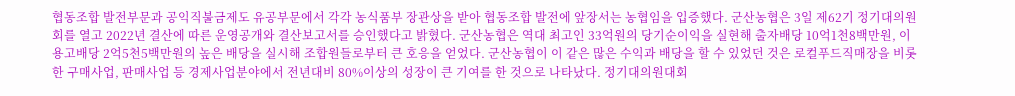협동조합 발전부문과 공익직불금제도 유공부문에서 각각 농식품부 장관상을 받아 협동조합 발전에 앞장서는 농협임을 입증했다. 군산농협은 3일 제62기 정기대의원회를 열고 2022년 결산에 따른 운영공개와 결산보고서를 승인했다고 밝혔다. 군산농협은 역대 최고인 33억원의 당기순이익을 실현해 출자배당 10억1천8백만원, 이용고배당 2억5천5백만원의 높은 배당을 실시해 조합원들로부터 큰 호응을 얻었다. 군산농협이 이 같은 많은 수익과 배당을 할 수 있었던 것은 로컬푸드직매장을 비롯한 구매사업, 판매사업 등 경제사업분야에서 전년대비 80%이상의 성장이 큰 기여를 한 것으로 나타났다. 정기대의원대회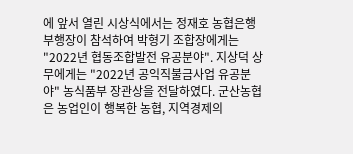에 앞서 열린 시상식에서는 정재호 농협은행 부행장이 참석하여 박형기 조합장에게는 "2022년 협동조합발전 유공분야". 지상덕 상무에게는 "2022년 공익직불금사업 유공분야" 농식품부 장관상을 전달하였다. 군산농협은 농업인이 행복한 농협, 지역경제의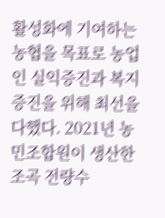활성화에 기여하는 농협을 목표로 농업인 실익증진과 복지증진을 위해 최선을 다했다. 2021년 농민조합원이 생산한 조곡 전량수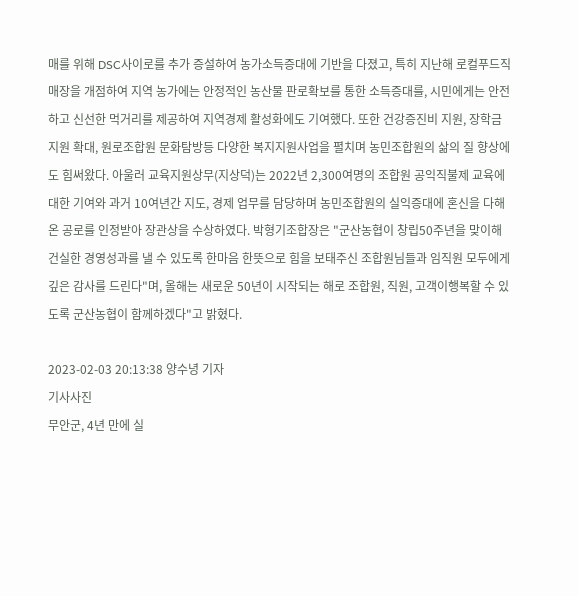매를 위해 DSC사이로를 추가 증설하여 농가소득증대에 기반을 다졌고, 특히 지난해 로컬푸드직매장을 개점하여 지역 농가에는 안정적인 농산물 판로확보를 통한 소득증대를, 시민에게는 안전하고 신선한 먹거리를 제공하여 지역경제 활성화에도 기여했다. 또한 건강증진비 지원, 장학금지원 확대, 원로조합원 문화탐방등 다양한 복지지원사업을 펼치며 농민조합원의 삶의 질 향상에도 힘써왔다. 아울러 교육지원상무(지상덕)는 2022년 2,300여명의 조합원 공익직불제 교육에 대한 기여와 과거 10여년간 지도, 경제 업무를 담당하며 농민조합원의 실익증대에 혼신을 다해온 공로를 인정받아 장관상을 수상하였다. 박형기조합장은 "군산농협이 창립50주년을 맞이해 건실한 경영성과를 낼 수 있도록 한마음 한뜻으로 힘을 보태주신 조합원님들과 임직원 모두에게 깊은 감사를 드린다"며, 올해는 새로운 50년이 시작되는 해로 조합원, 직원, 고객이행복할 수 있도록 군산농협이 함께하겠다"고 밝혔다.

2023-02-03 20:13:38 양수녕 기자
기사사진
무안군, 4년 만에 실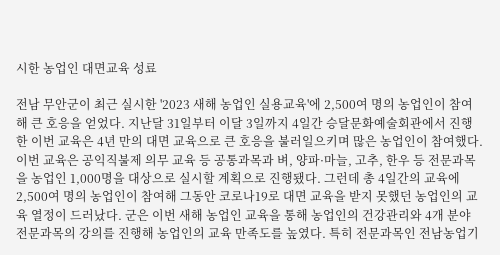시한 농업인 대면교육 성료

전남 무안군이 최근 실시한 '2023 새해 농업인 실용교육'에 2,500여 명의 농업인이 참여해 큰 호응을 얻었다. 지난달 31일부터 이달 3일까지 4일간 승달문화예술회관에서 진행한 이번 교육은 4년 만의 대면 교육으로 큰 호응을 불러일으키며 많은 농업인이 참여했다. 이번 교육은 공익직불제 의무 교육 등 공통과목과 벼, 양파·마늘, 고추, 한우 등 전문과목을 농업인 1,000명을 대상으로 실시할 계획으로 진행됐다. 그런데 총 4일간의 교육에 2,500여 명의 농업인이 참여해 그동안 코로나19로 대면 교육을 받지 못했던 농업인의 교육 열정이 드러났다. 군은 이번 새해 농업인 교육을 통해 농업인의 건강관리와 4개 분야 전문과목의 강의를 진행해 농업인의 교육 만족도를 높였다. 특히 전문과목인 전남농업기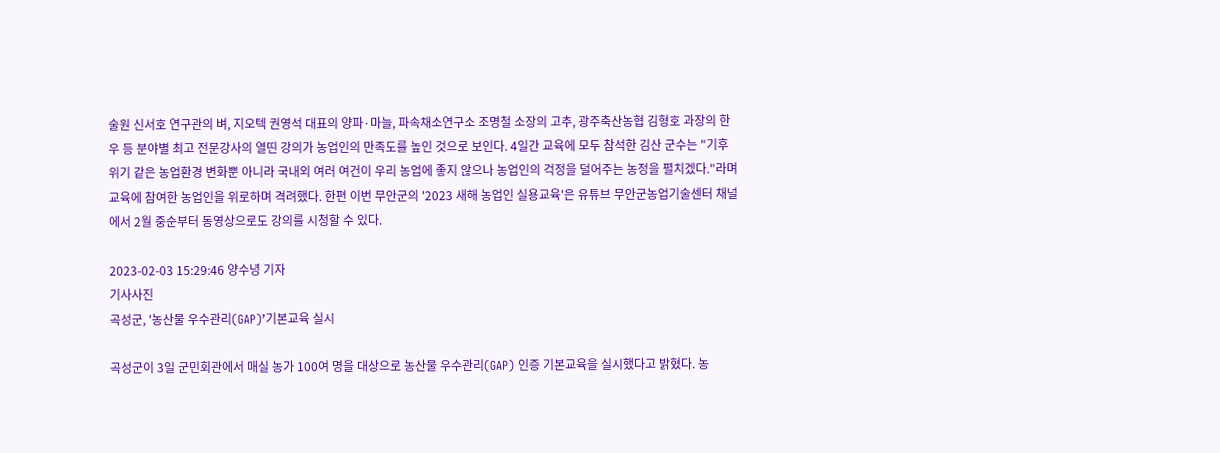술원 신서호 연구관의 벼, 지오텍 권영석 대표의 양파·마늘, 파속채소연구소 조명철 소장의 고추, 광주축산농협 김형호 과장의 한우 등 분야별 최고 전문강사의 열띤 강의가 농업인의 만족도를 높인 것으로 보인다. 4일간 교육에 모두 참석한 김산 군수는 "기후 위기 같은 농업환경 변화뿐 아니라 국내외 여러 여건이 우리 농업에 좋지 않으나 농업인의 걱정을 덜어주는 농정을 펼치겠다."라며 교육에 참여한 농업인을 위로하며 격려했다. 한편 이번 무안군의 '2023 새해 농업인 실용교육'은 유튜브 무안군농업기술센터 채널에서 2월 중순부터 동영상으로도 강의를 시청할 수 있다.

2023-02-03 15:29:46 양수녕 기자
기사사진
곡성군, '농산물 우수관리(GAP)’기본교육 실시

곡성군이 3일 군민회관에서 매실 농가 100여 명을 대상으로 농산물 우수관리(GAP) 인증 기본교육을 실시했다고 밝혔다. 농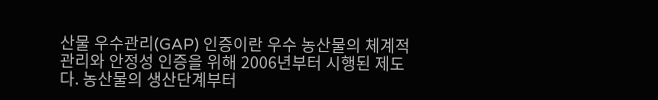산물 우수관리(GAP) 인증이란 우수 농산물의 체계적 관리와 안정성 인증을 위해 2006년부터 시행된 제도다. 농산물의 생산단계부터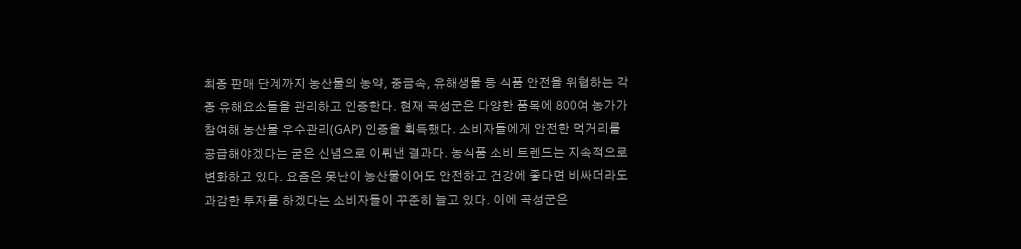최종 판매 단계까지 농산물의 농약, 중금속, 유해생물 등 식품 안전을 위협하는 각종 유해요소들을 관리하고 인증한다. 현재 곡성군은 다양한 품목에 800여 농가가 참여해 농산물 우수관리(GAP) 인증을 획득했다. 소비자들에게 안전한 먹거리를 공급해야겠다는 굳은 신념으로 이뤄낸 결과다. 농식품 소비 트렌드는 지속적으로 변화하고 있다. 요즘은 못난이 농산물이어도 안전하고 건강에 좋다면 비싸더라도 과감한 투자를 하겠다는 소비자들이 꾸준히 늘고 있다. 이에 곡성군은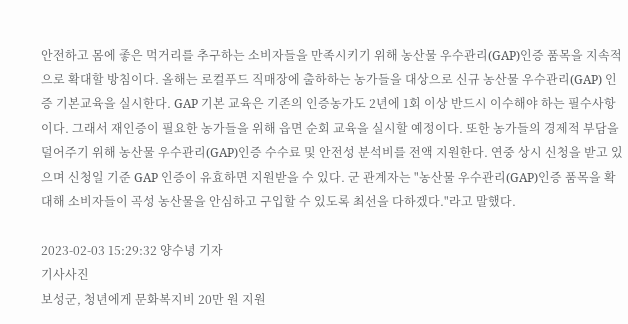안전하고 몸에 좋은 먹거리를 추구하는 소비자들을 만족시키기 위해 농산물 우수관리(GAP)인증 품목을 지속적으로 확대할 방침이다. 올해는 로컬푸드 직매장에 출하하는 농가들을 대상으로 신규 농산물 우수관리(GAP) 인증 기본교육을 실시한다. GAP 기본 교육은 기존의 인증농가도 2년에 1회 이상 반드시 이수해야 하는 필수사항이다. 그래서 재인증이 필요한 농가들을 위해 읍면 순회 교육을 실시할 예정이다. 또한 농가들의 경제적 부담을 덜어주기 위해 농산물 우수관리(GAP)인증 수수료 및 안전성 분석비를 전액 지원한다. 연중 상시 신청을 받고 있으며 신청일 기준 GAP 인증이 유효하면 지원받을 수 있다. 군 관계자는 "농산물 우수관리(GAP)인증 품목을 확대해 소비자들이 곡성 농산물을 안심하고 구입할 수 있도록 최선을 다하겠다."라고 말했다.

2023-02-03 15:29:32 양수녕 기자
기사사진
보성군, 청년에게 문화복지비 20만 원 지원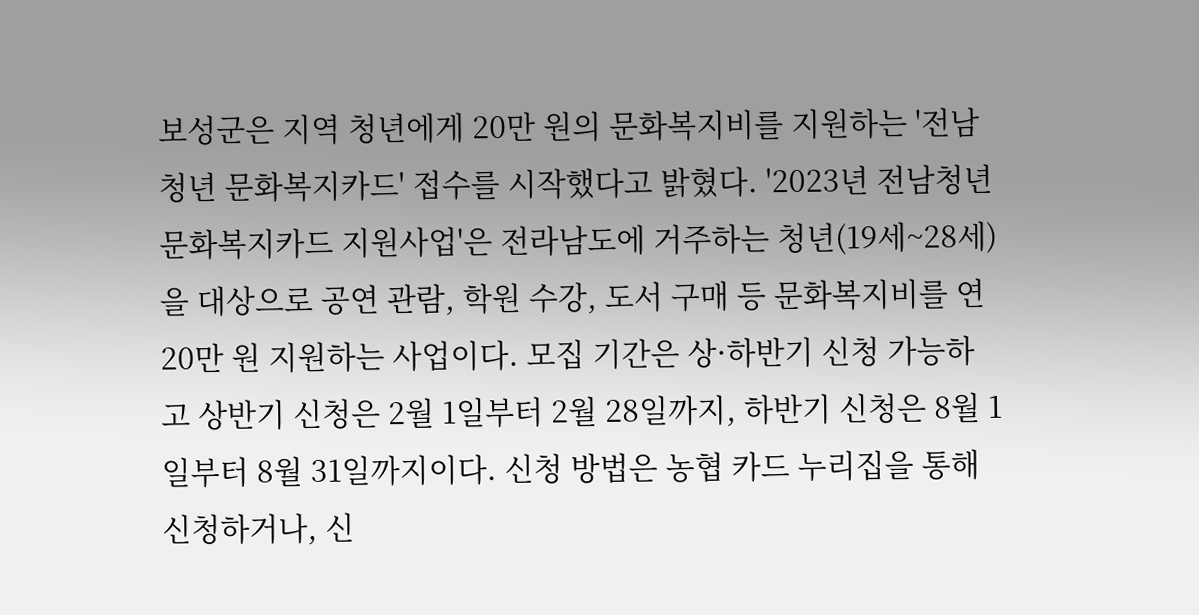보성군은 지역 청년에게 20만 원의 문화복지비를 지원하는 '전남청년 문화복지카드' 접수를 시작했다고 밝혔다. '2023년 전남청년 문화복지카드 지원사업'은 전라남도에 거주하는 청년(19세~28세)을 대상으로 공연 관람, 학원 수강, 도서 구매 등 문화복지비를 연 20만 원 지원하는 사업이다. 모집 기간은 상·하반기 신청 가능하고 상반기 신청은 2월 1일부터 2월 28일까지, 하반기 신청은 8월 1일부터 8월 31일까지이다. 신청 방법은 농협 카드 누리집을 통해 신청하거나, 신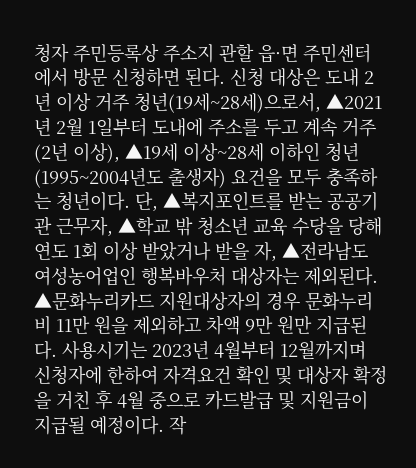청자 주민등록상 주소지 관할 읍·면 주민센터에서 방문 신청하면 된다. 신청 대상은 도내 2년 이상 거주 청년(19세~28세)으로서, ▲2021년 2월 1일부터 도내에 주소를 두고 계속 거주(2년 이상), ▲19세 이상~28세 이하인 청년(1995~2004년도 출생자) 요건을 모두 충족하는 청년이다. 단, ▲복지포인트를 받는 공공기관 근무자, ▲학교 밖 청소년 교육 수당을 당해연도 1회 이상 받았거나 받을 자, ▲전라남도 여성농어업인 행복바우처 대상자는 제외된다. ▲문화누리카드 지원대상자의 경우 문화누리비 11만 원을 제외하고 차액 9만 원만 지급된다. 사용시기는 2023년 4월부터 12월까지며 신청자에 한하여 자격요건 확인 및 대상자 확정을 거친 후 4월 중으로 카드발급 및 지원금이 지급될 예정이다. 작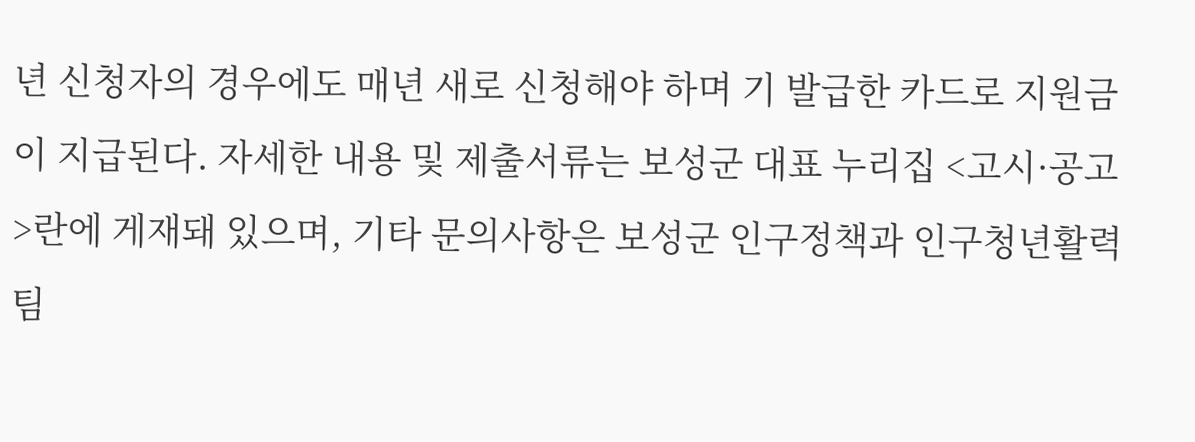년 신청자의 경우에도 매년 새로 신청해야 하며 기 발급한 카드로 지원금이 지급된다. 자세한 내용 및 제출서류는 보성군 대표 누리집 <고시·공고>란에 게재돼 있으며, 기타 문의사항은 보성군 인구정책과 인구청년활력팀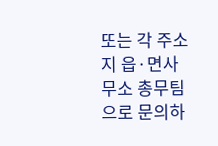또는 각 주소지 읍·면사무소 총무팀으로 문의하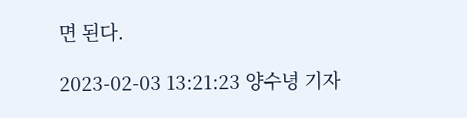면 된다.

2023-02-03 13:21:23 양수녕 기자